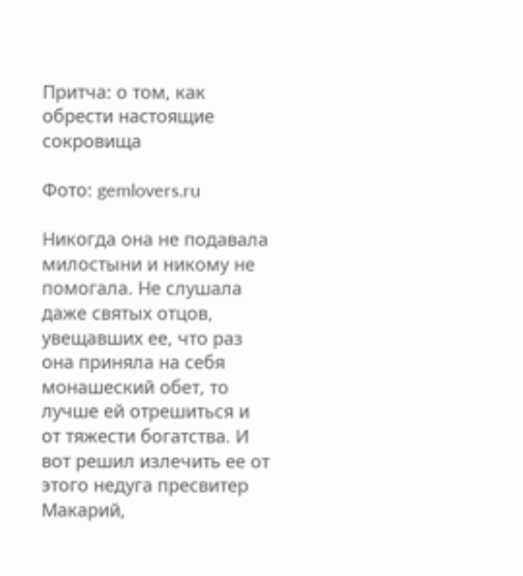Притча: о том, как обрести настоящие сокровища

Фото: gemlovers.ru

Никогда она не подавала милостыни и никому не помогала. Не слушала даже святых отцов, увещавших ее, что раз она приняла на себя монашеский обет, то лучше ей отрешиться и от тяжести богатства. И вот решил излечить ее от этого недуга пресвитер Макарий,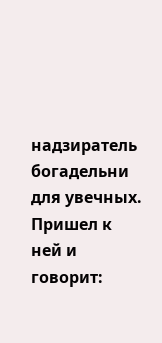надзиратель богадельни для увечных. Пришел к ней и говорит: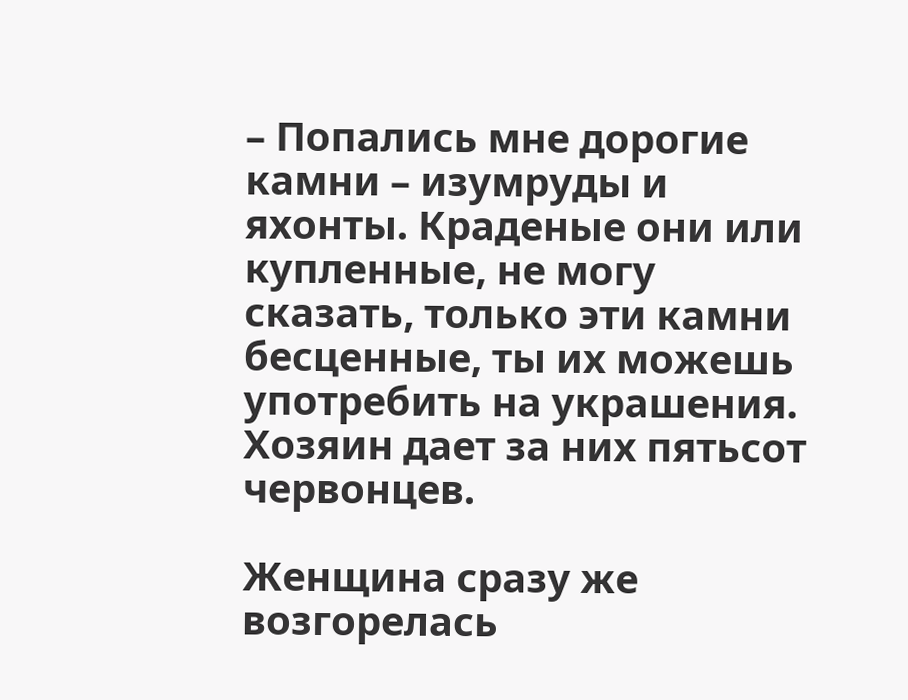– Попались мне дорогие камни – изумруды и яхонты. Краденые они или купленные, не могу сказать, только эти камни бесценные, ты их можешь употребить на украшения. Хозяин дает за них пятьсот червонцев.

Женщина сразу же возгорелась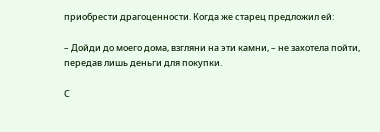приобрести драгоценности. Когда же старец предложил ей:

– Дойди до моего дома, взгляни на эти камни, – не захотела пойти, передав лишь деньги для покупки.

С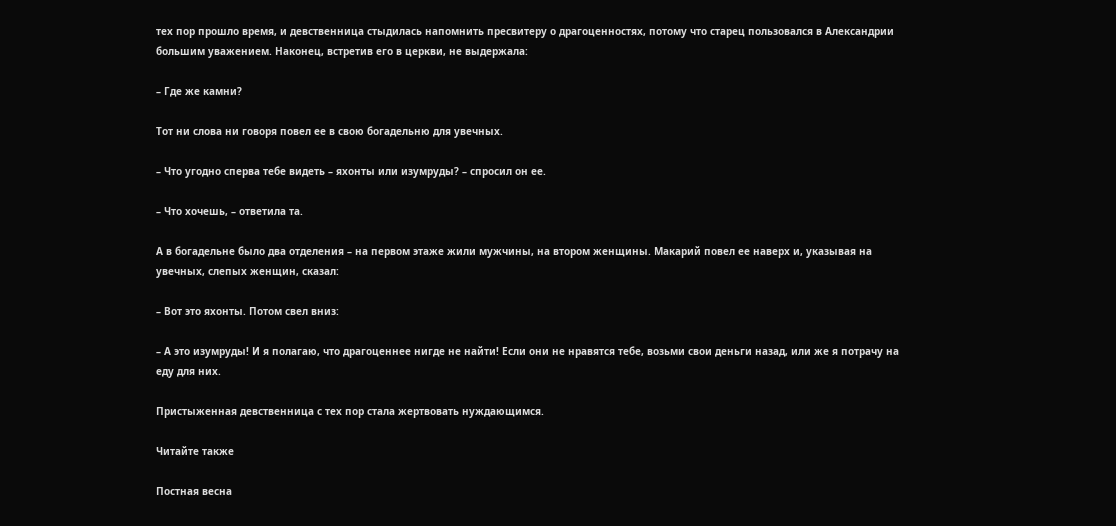тех пор прошло время, и девственница стыдилась напомнить пресвитеру о драгоценностях, потому что старец пользовался в Александрии большим уважением. Наконец, встретив его в церкви, не выдержала:

– Где же камни?

Тот ни слова ни говоря повел ее в свою богадельню для увечных.

– Что угодно сперва тебе видеть – яхонты или изумруды? – спросил он ее.

– Что хочешь, – ответила та.

А в богадельне было два отделения – на первом этаже жили мужчины, на втором женщины. Макарий повел ее наверх и, указывая на увечных, слепых женщин, сказал:

– Вот это яхонты. Потом свел вниз:

– А это изумруды! И я полагаю, что драгоценнее нигде не найти! Если они не нравятся тебе, возьми свои деньги назад, или же я потрачу на еду для них.

Пристыженная девственница с тех пор стала жертвовать нуждающимся.

Читайте также

Постная весна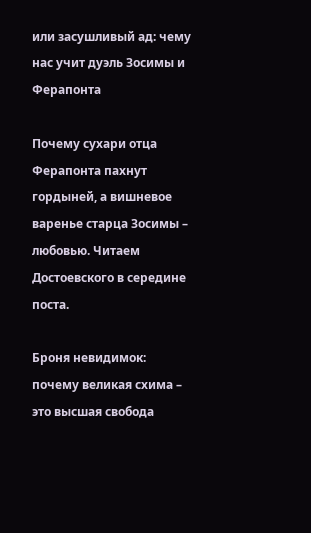или засушливый ад: чему нас учит дуэль Зосимы и Ферапонта

Почему сухари отца Ферапонта пахнут гордыней, а вишневое варенье старца Зосимы – любовью. Читаем Достоевского в середине поста.

Броня невидимок: почему великая схима – это высшая свобода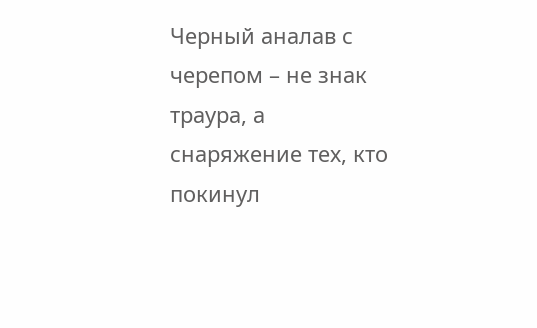Черный аналав с черепом – не знак траура, а снаряжение тех, кто покинул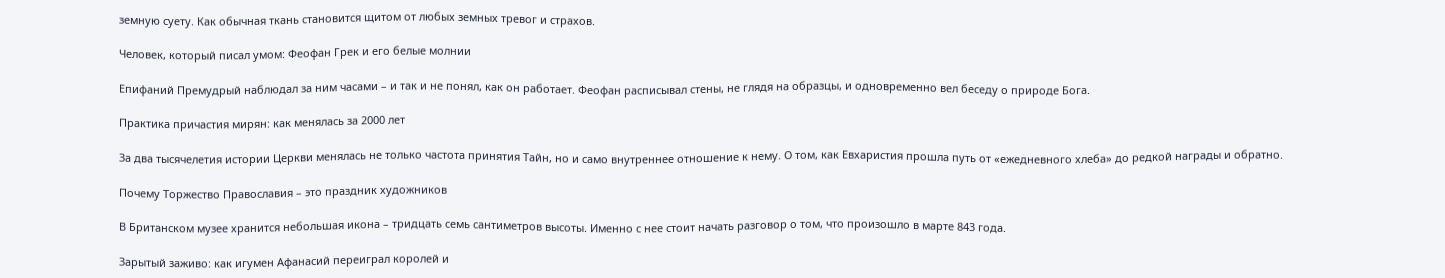земную суету. Как обычная ткань становится щитом от любых земных тревог и страхов.

Человек, который писал умом: Феофан Грек и его белые молнии

Епифаний Премудрый наблюдал за ним часами – и так и не понял, как он работает. Феофан расписывал стены, не глядя на образцы, и одновременно вел беседу о природе Бога.

Практика причастия мирян: как менялась за 2000 лет

За два тысячелетия истории Церкви менялась не только частота принятия Тайн, но и само внутреннее отношение к нему. О том, как Евхаристия прошла путь от «ежедневного хлеба» до редкой награды и обратно.

Почему Торжество Православия – это праздник художников

В Британском музее хранится небольшая икона – тридцать семь сантиметров высоты. Именно с нее стоит начать разговор о том, что произошло в марте 843 года.

Зарытый заживо: как игумен Афанасий переиграл королей и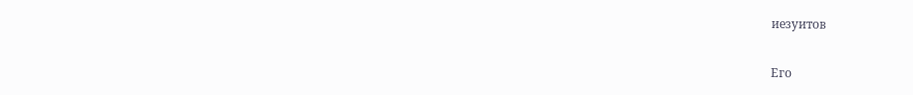иезуитов

Его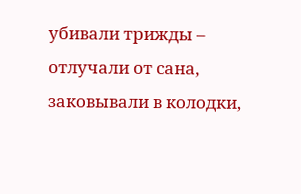убивали трижды – отлучали от сана, заковывали в колодки,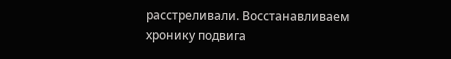расстреливали. Восстанавливаем хронику подвига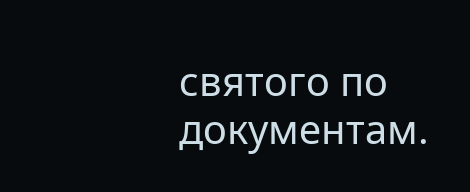святого по документам.